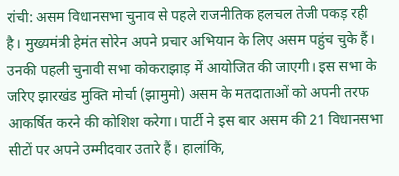रांची: असम विधानसभा चुनाव से पहले राजनीतिक हलचल तेजी पकड़ रही है। मुख्यमंत्री हेमंत सोरेन अपने प्रचार अभियान के लिए असम पहुंच चुके हैं। उनकी पहली चुनावी सभा कोकराझाड़ में आयोजित की जाएगी। इस सभा के जरिए झारखंड मुक्ति मोर्चा (झामुमो) असम के मतदाताओं को अपनी तरफ आकर्षित करने की कोशिश करेगा। पार्टी ने इस बार असम की 21 विधानसभा सीटों पर अपने उम्मीदवार उतारे हैं। हालांकि,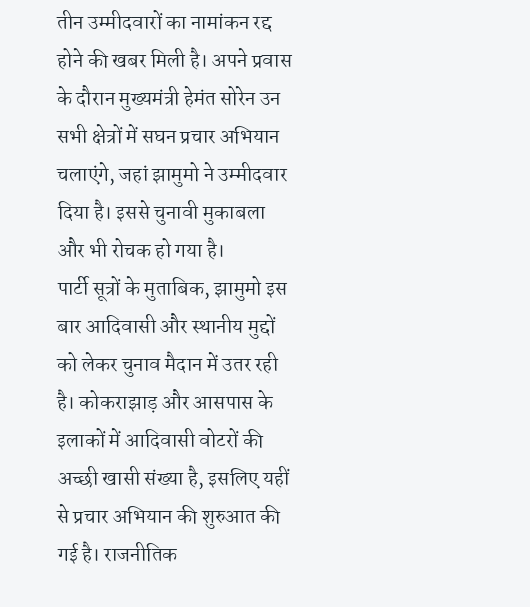तीन उम्मीदवारों का नामांकन रद्द होने की खबर मिली है। अपने प्रवास के दौरान मुख्यमंत्री हेमंत सोरेन उन सभी क्षेत्रों में सघन प्रचार अभियान चलाएंगे, जहां झामुमो ने उम्मीदवार दिया है। इससे चुनावी मुकाबला और भी रोचक हो गया है।
पार्टी सूत्रों के मुताबिक, झामुमो इस बार आदिवासी और स्थानीय मुद्दों को लेकर चुनाव मैदान में उतर रही है। कोकराझाड़ और आसपास के इलाकों में आदिवासी वोटरों की अच्छी खासी संख्या है, इसलिए यहीं से प्रचार अभियान की शुरुआत की गई है। राजनीतिक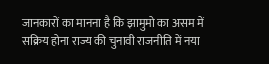जानकारों का मानना है कि झामुमो का असम में सक्रिय होना राज्य की चुनावी राजनीति में नया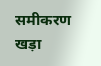समीकरण खड़ा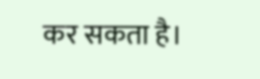कर सकता है।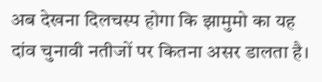अब देखना दिलचस्प होगा कि झामुमो का यह दांव चुनावी नतीजों पर कितना असर डालता है।